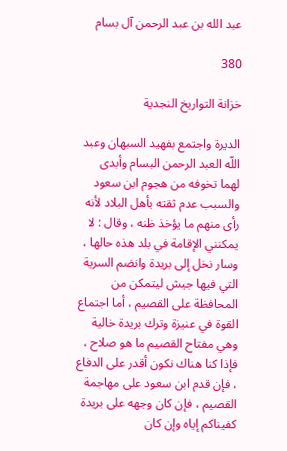عبد الله بن عبد الرحمن آل بسام

380

خزانة التواريخ النجدية

الديرة واجتمع بفهيد السبهان وعبد اللّه العبد الرحمن البسام وأبدى لهما تخوفه من هجوم ابن سعود والسبب عدم ثقته بأهل البلاد لأنه رأى منهم ما يؤخذ ظنه ، وقال : لا يمكنني الإقامة في بلد هذه حالها ، وسار نخل إلى بريدة وانضم السرية التي فيها جيش ليتمكن من المحافظة على القصيم ، أما اجتماع القوة في عنيزة وترك بريدة خالية وهي مفتاح القصيم ما هو صلاح ، فإذا كنا هناك نكون أقدر على الدفاع ، فإن قدم ابن سعود على مهاجمة القصيم ، فإن كان وجهه على بريدة كفيناكم إياه وإن كان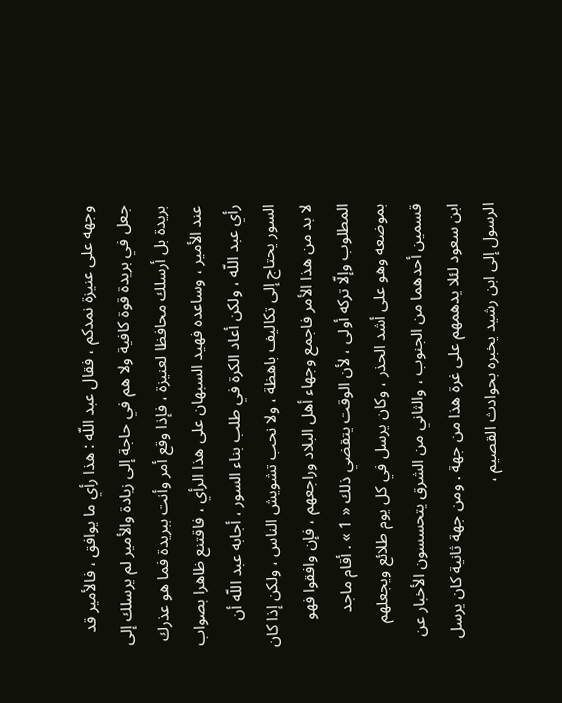وجهه على عنيزة نمدكم ، فقال عبد اللّه : هذا رأي ما يوافق ، فالأمير قد جعل في بريدة قوة كافية ولا هم في حاجة إلى زيادة والأمير لم يرسلك إلى بريدة بل أرسلك محافظا لعنيزة ، فإذا وقع أمر وأنت ببريدة فما هو عذرك عند الأمير ، وساعده فهيد السبهان على هذا الرأي ، فاقتنع ظاهرا بصواب رأي عبد اللّه ، ولكن أعاد الكرة في طلب بناء السور ، أجابه عبد اللّه أن السور يحتاج إلى تكاليف باهظة ، ولا نحب تشويش الناس ، ولكن إذا كان لا بد من هذا الأمر فاجمع وجهاء أهل البلاد وراجعهم ، فإن وافقوا فهو المطلوب وإلّا تركه أولى ، لأن الوقت يتقضي ذلك « 1 » . أقام ماجد بموضعه وهو على أشد الحذر ، وكان يرسل في كل يوم طلائع ويجعلهم قسمين أحدهما من الجنوب ، والثاني من الشرق يتحسسون الأخبار عن ابن سعود لئلا يدهمهم على غرة هذا من جهة . ومن جهة ثانية كان يرسل الرسول إلى ابن رشيد يخبره بحوادث القصيم ،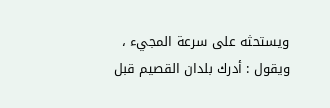ويستحثه على سرعة المجيء ، ويقول : أدرك بلدان القصيم قبل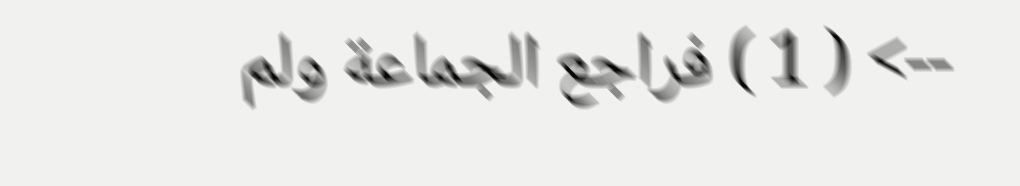--> ( 1 ) فراجع الجماعة ولم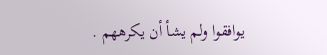يوافقوا ولم يشأ أن يكرههم .